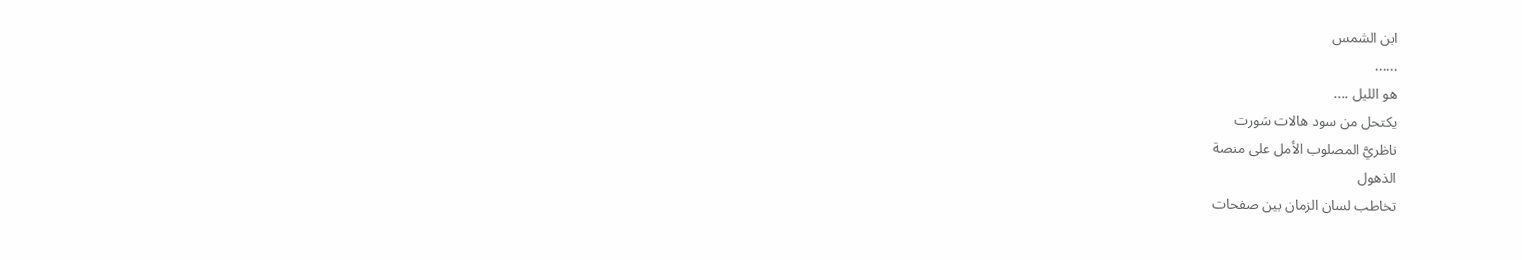ابن الشمس
......
هو الليل ....
يكتحل من سود هالات سَورت
ناظريَّ المصلوب الأمل على منصة
الذهول
تخاطب لسان الزمان بين صفحات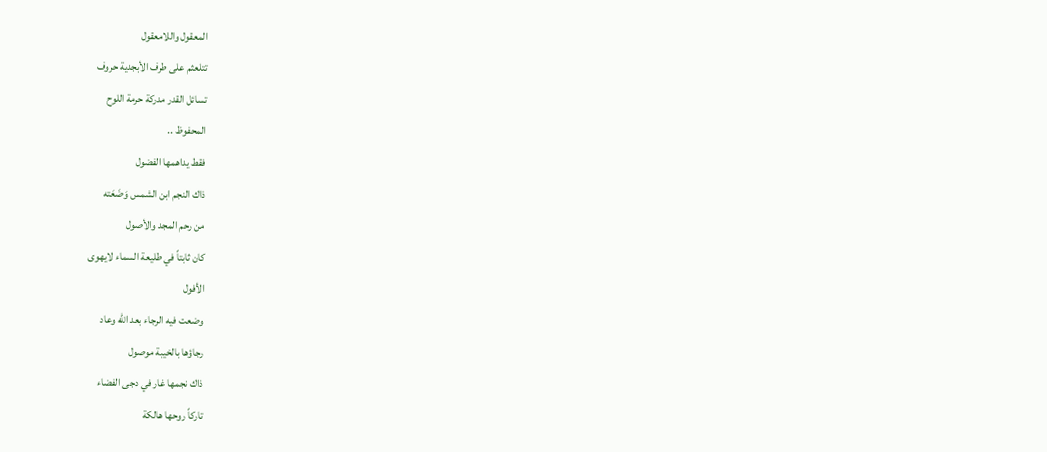المعقول واللامعقول
تتلعثم على طرف الأبجدية حروف
تسائل القدر مدركة حرمة اللوح
المحفوظ ..
فقط يداهمها الفضول
ذاك النجم ابن الشمس وَضَعَته
من رحم المجد والأصول
كان ثابتاً في طليعة السماء لايهوى
الأفول
وضعت فيه الرجاء بعد الله وعاد
رجاؤها بالخيبة موصول
ذاك نجمها غار في دجى الفضاء
تاركاً روحها هالكة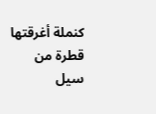كنملة أغرقتها
قطرة من سيل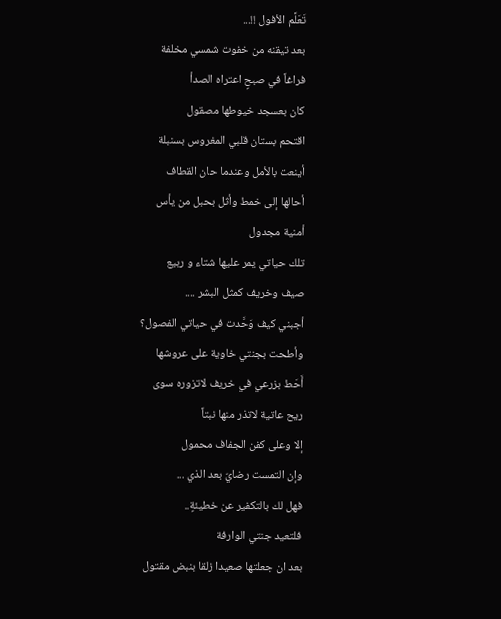تَعَلَّم الأفول !!...
بعد تيقنه من خفوت شمسي مخلفة
فراغاً في صبحٍ اعتراه الصدأ
كان بعسجد خيوطها مصقول
اقتحم بستان قلبي المغروس بسنبلة
أينعت بالأمل وعندما حان القطاف
أحالها إلى خمط وأثل بحبل من يأس
أمنية مجدول
تلك حياتي يمر عليها شتاء و ربيع
صيف وخريف كمثل البشر ....
أجبني كيف وَحَّدت في حياتي الفصول؟
وأطحت بجنتي خاوية على عروشها
أَحَط بزرعي في خريف لاتزوره سوى
ريح عاتية لاتذر منها نبتاً
إلا وعلى كفن الجفاف محمول
وإن التمست رضايّ بعد الذي ...
فهل لك بالتكفير عن خطيئةٍ..
فلتعيد جنتي الوارفة
بعد ان جعلتها صعيدا زلقا بنبض مقتول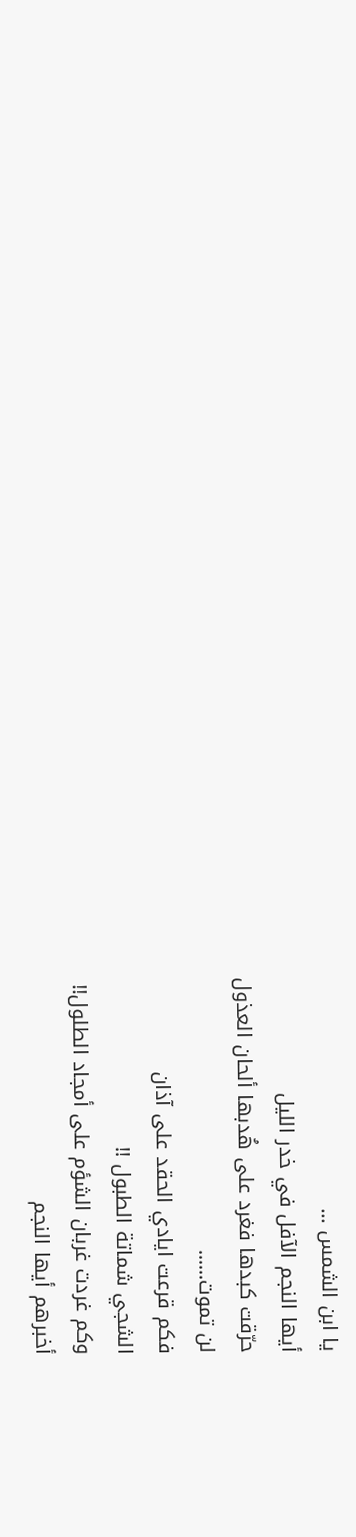يا ابن الشمس ...
أيها النجم الآفل في خدر الليل
حرّقت كبدها فغرد على هُدبها ألحان العذول
لن تموت......
فكم قرعت ايادي الحقد على آذان
الشجي شماتة الطبول !!
وكم غردت غربان الشؤم على أمجاد الطلول!!
أخبرهم أيها النجم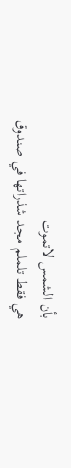بأن الشمس لاتموت
هي فقط تلملم مجد شذراتها في صندوق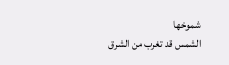شموخها
الشمس قد تغرب من الشرق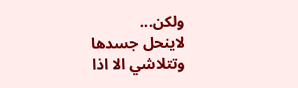ولكن...
لاينحل جسدها وتتلاشي الا اذا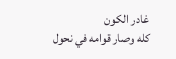غادر الكون
كله وصار قوامه في نحول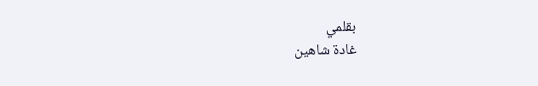بقلمي
غادة شاهين